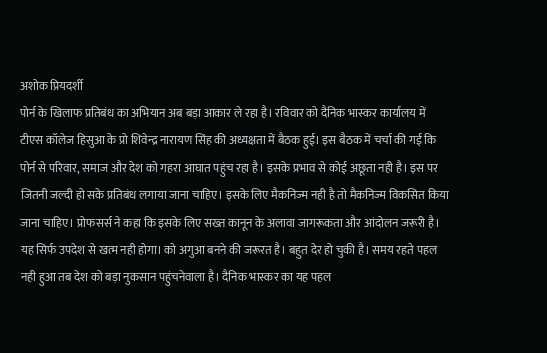अशोक प्रियदर्शी
पोर्न के खिलाफ प्रतिबंध का अभियान अब बड़ा आकार ले रहा है। रविवार को दैनिक भास्कर कार्यालय में टीएस कॉलेज हिसुआ के प्रो शिवेन्द्र नारायण सिंह की अध्यक्षता में बैठक हुई। इस बैठक में चर्चा की गई कि पोर्न से परिवार, समाज और देश को गहरा आघात पहुंच रहा है। इसके प्रभाव से कोई अछूता नही है। इस पर जितनी जल्दी हो सके प्रतिबंध लगाया जाना चाहिए। इसके लिए मैकनिज्म नही है तो मैकनिज्म विकसित किया जाना चाहिए। प्रोफसर्स ने कहा कि इसके लिए सख्त कानून के अलावा जागरूकता और आंदोलन जरूरी है। यह सिर्फ उपदेश से खत्म नही होगा। को अगुआ बनने की जरूरत है। बहुत देर हो चुकी है। समय रहते पहल नही हुआ तब देश को बड़ा नुकसान पहुंचनेवाला है। दैनिक भास्कर का यह पहल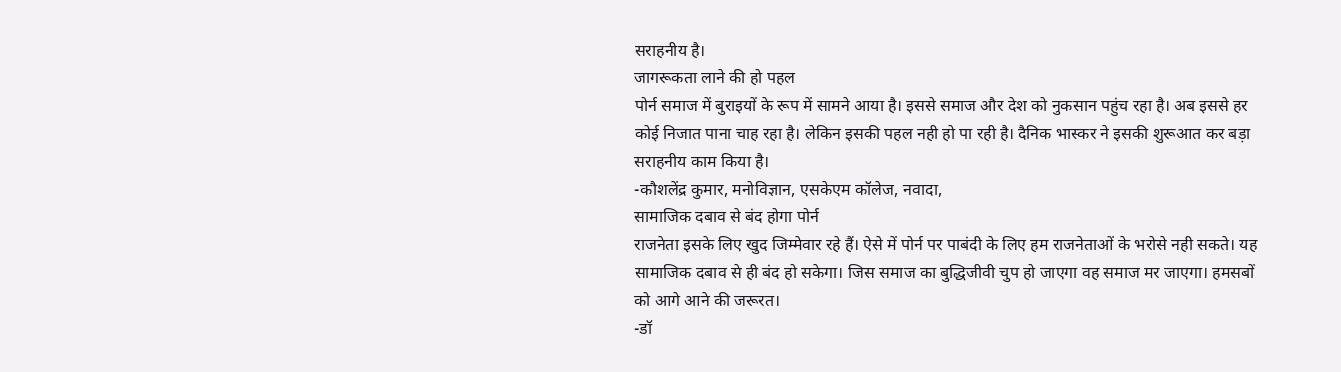सराहनीय है।
जागरूकता लाने की हो पहल
पोर्न समाज में बुराइयों के रूप में सामने आया है। इससे समाज और देश को नुकसान पहुंच रहा है। अब इससे हर कोई निजात पाना चाह रहा है। लेकिन इसकी पहल नही हो पा रही है। दैनिक भास्कर ने इसकी शुरूआत कर बड़ा सराहनीय काम किया है।
-कौशलेंद्र कुमार, मनोविज्ञान, एसकेएम कॉलेज, नवादा,
सामाजिक दबाव से बंद होगा पोर्न
राजनेता इसके लिए खुद जिम्मेवार रहे हैं। ऐसे में पोर्न पर पाबंदी के लिए हम राजनेताओं के भरोसे नही सकते। यह सामाजिक दबाव से ही बंद हो सकेगा। जिस समाज का बुद्धिजीवी चुप हो जाएगा वह समाज मर जाएगा। हमसबों को आगे आने की जरूरत।
-डॉ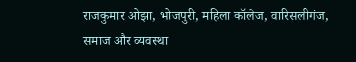राजकुमार ओझा, भोजपुरी, महिला कॉलेज, वारिसलीगंज,
समाज और व्यवस्था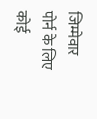जिम्मेवार
पोर्न के लिए कोई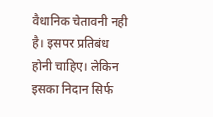वैधानिक चेतावनी नही है। इसपर प्रतिबंध होनी चाहिए। लेकिन इसका निदान सिर्फ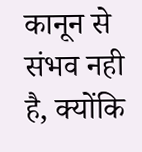कानून से संभव नही है, क्योंकि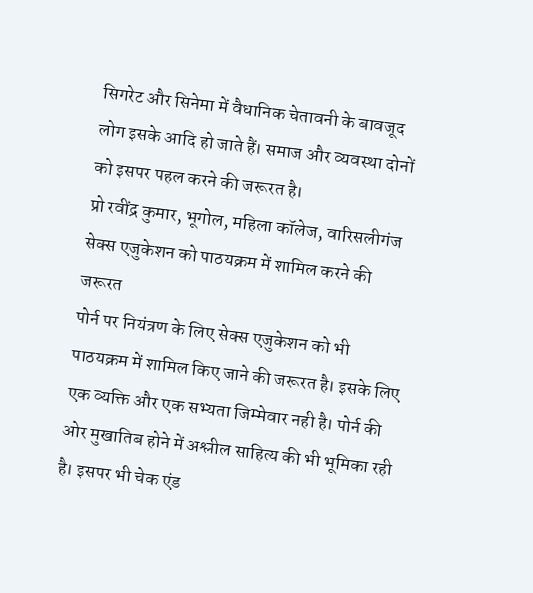सिगरेट और सिनेमा में वैधानिक चेतावनी के बावजूद लोग इसके आदि हो जाते हैं। समाज और व्यवस्था दोनों को इसपर पहल करने की जरूरत है।
प्रो रवींद्र कुमार, भूगोल, महिला कॉलेज, वारिसलीगंज
सेक्स एजुकेशन को पाठयक्रम में शामिल करने की जरूरत
पोर्न पर नियंत्रण के लिए सेक्स एजुकेशन को भी पाठयक्रम में शामिल किए जाने की जरूरत है। इसके लिए एक व्यक्ति और एक सभ्यता जिम्मेवार नही है। पोर्न की ओर मुखातिब होने में अश्लील साहित्य की भी भूमिका रही है। इसपर भी चेक एंड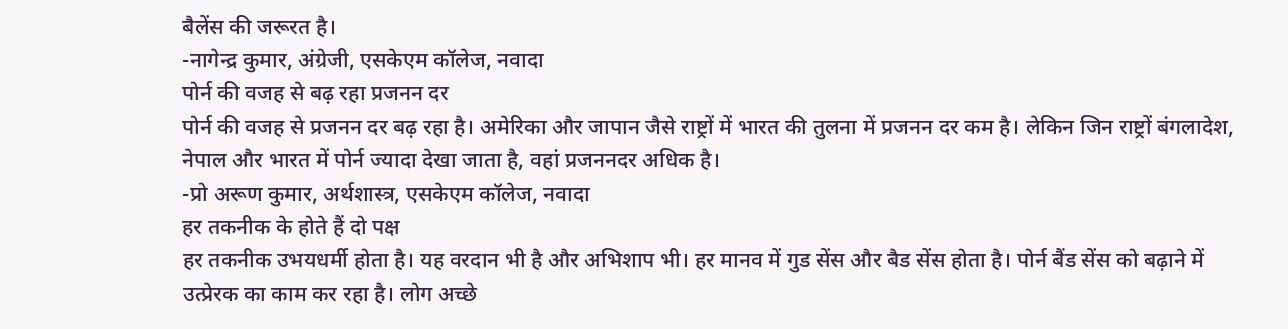बैलेंस की जरूरत है।
-नागेन्द्र कुमार, अंग्रेजी, एसकेएम कॉलेज, नवादा
पोर्न की वजह से बढ़ रहा प्रजनन दर
पोर्न की वजह से प्रजनन दर बढ़ रहा है। अमेरिका और जापान जैसे राष्ट्रों में भारत की तुलना में प्रजनन दर कम है। लेकिन जिन राष्ट्रों बंगलादेश, नेपाल और भारत में पोर्न ज्यादा देखा जाता है, वहां प्रजननदर अधिक है।
-प्रो अरूण कुमार, अर्थशास्त्र, एसकेएम कॉलेज, नवादा
हर तकनीक के होते हैं दो पक्ष
हर तकनीक उभयधर्मी होता है। यह वरदान भी है और अभिशाप भी। हर मानव में गुड सेंस और बैड सेंस होता है। पोर्न बैंड सेंस को बढ़ाने में उत्प्रेरक का काम कर रहा है। लोग अच्छे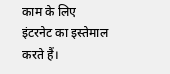काम के लिए इंटरनेट का इस्तेमाल करते हैं।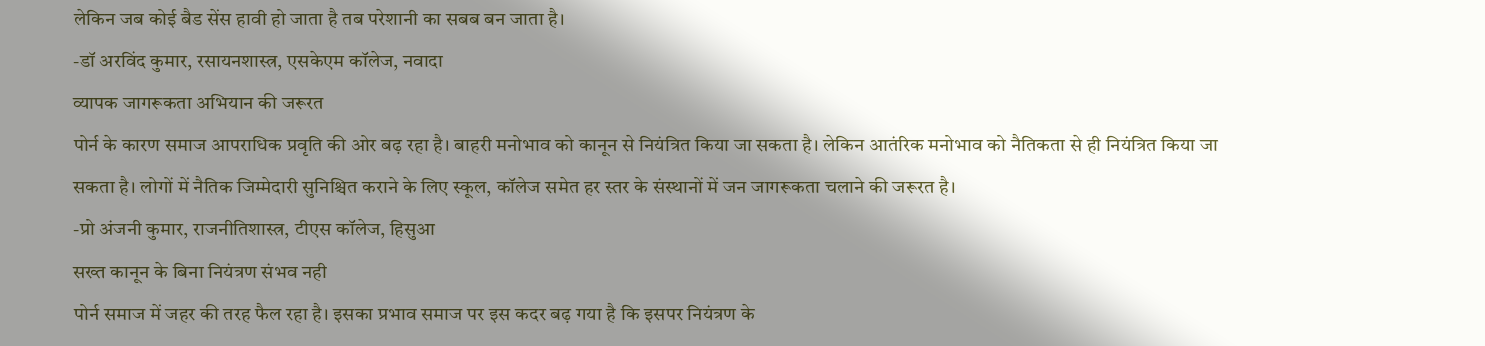लेकिन जब कोई बैड सेंस हावी हो जाता है तब परेशानी का सबब बन जाता है।
-डॉ अरविंद कुमार, रसायनशास्त्र, एसकेएम कॉलेज, नवादा
व्यापक जागरूकता अभियान की जरूरत
पोर्न के कारण समाज आपराधिक प्रवृति की ओर बढ़ रहा है। बाहरी मनोभाव को कानून से नियंत्रित किया जा सकता है। लेकिन आतंरिक मनोभाव को नैतिकता से ही नियंत्रित किया जा सकता है। लोगों में नैतिक जिम्मेदारी सुनिश्चित कराने के लिए स्कूल, कॉलेज समेत हर स्तर के संस्थानों में जन जागरूकता चलाने की जरूरत है।
-प्रो अंजनी कुमार, राजनीतिशास्त्र, टीएस कॉलेज, हिसुआ
सख्त कानून के बिना नियंत्रण संभव नही
पोर्न समाज में जहर की तरह फैल रहा है। इसका प्रभाव समाज पर इस कदर बढ़ गया है कि इसपर नियंत्रण के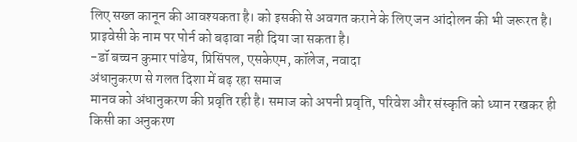लिए सख्त कानून की आवश्यकता है। को इसकी से अवगत कराने के लिए जन आंदोलन की भी जरूरत है। प्राइवेसी के नाम पर पोर्न को बढ़ावा नही दिया जा सकता है।
-डॉ बच्चन कुमार पांडेय, प्रिसिंपल, एसकेएम, कॉलेज, नवादा
अंधानुकरण से गलत दिशा में बढ़ रहा समाज
मानव को अंधानुकरण की प्रवृति रही है। समाज को अपनी प्रवृति, परिवेश और संस्कृति को ध्यान रखकर ही किसी का अनुकरण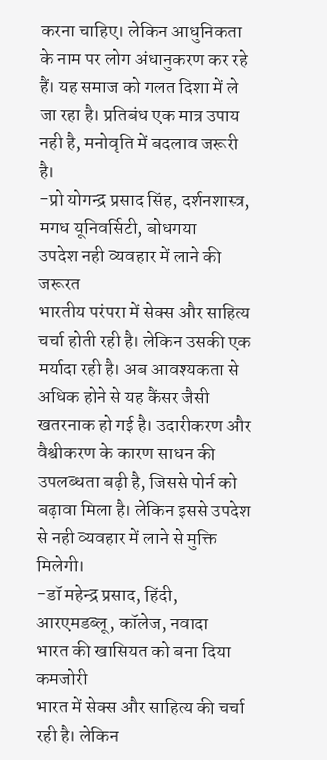करना चाहिए। लेकिन आधुनिकता के नाम पर लोग अंधानुकरण कर रहे हैं। यह समाज को गलत दिशा में ले जा रहा है। प्रतिबंध एक मात्र उपाय नही है, मनोवृति में बदलाव जरूरी है।
-प्रो योगन्द्र प्रसाद सिंह, दर्शनशास्त्र, मगध यूनिवर्सिटी, बोधगया
उपदेश नही व्यवहार में लाने की जरूरत
भारतीय परंपरा में सेक्स और साहित्य चर्चा होती रही है। लेकिन उसकी एक मर्यादा रही है। अब आवश्यकता से अधिक होने से यह कैंसर जैसी खतरनाक हो गई है। उदारीकरण और वैश्वीकरण के कारण साधन की उपलब्धता बढ़ी है, जिससे पोर्न को बढ़ावा मिला है। लेकिन इससे उपदेश से नही व्यवहार में लाने से मुक्ति मिलेगी।
-डॉ महेन्द्र प्रसाद, हिंदी, आरएमडब्लू, कॉलेज, नवादा
भारत की खासियत को बना दिया कमजोरी
भारत में सेक्स और साहित्य की चर्चा रही है। लेकिन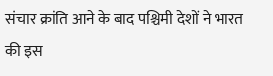संचार क्रांति आने के बाद पश्चिमी देशों ने भारत की इस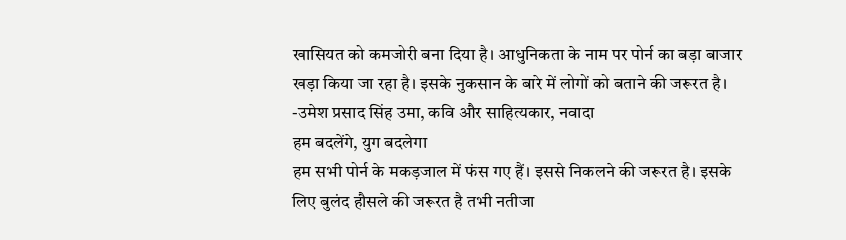खासियत को कमजोरी बना दिया है। आधुनिकता के नाम पर पोर्न का बड़ा बाजार खड़ा किया जा रहा है। इसके नुकसान के बारे में लोगों को बताने की जरूरत है।
-उमेश प्रसाद सिंह उमा, कवि और साहित्यकार, नवादा
हम बदलेंगे, युग बदलेगा
हम सभी पोर्न के मकड़जाल में फंस गए हैं। इससे निकलने की जरूरत है। इसके लिए बुलंद हौसले की जरूरत है तभी नतीजा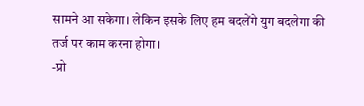सामने आ सकेगा। लेकिन इसके लिए हम बदलेंगे युग बदलेगा की तर्ज पर काम करना होगा।
-प्रो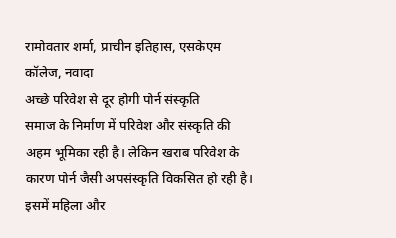रामोवतार शर्मा, प्राचीन इतिहास, एसकेएम कॉलेज, नवादा
अच्छे परिवेश से दूर होगी पोर्न संस्कृति
समाज के निर्माण में परिवेश और संस्कृति की अहम भूमिका रही है। लेकिन खराब परिवेश के कारण पोर्न जैसी अपसंस्कृति विकसित हो रही है। इसमें महिला और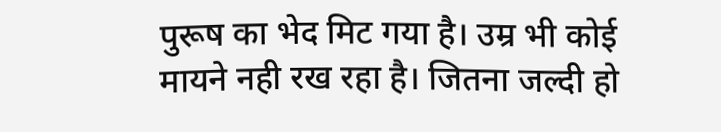पुरूष का भेद मिट गया है। उम्र भी कोई मायने नही रख रहा है। जितना जल्दी हो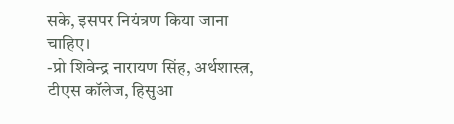सके, इसपर नियंत्रण किया जाना चाहिए।
-प्रो शिवेन्द्र नारायण सिंह, अर्थशास्त्र, टीएस कॉलेज, हिसुआ